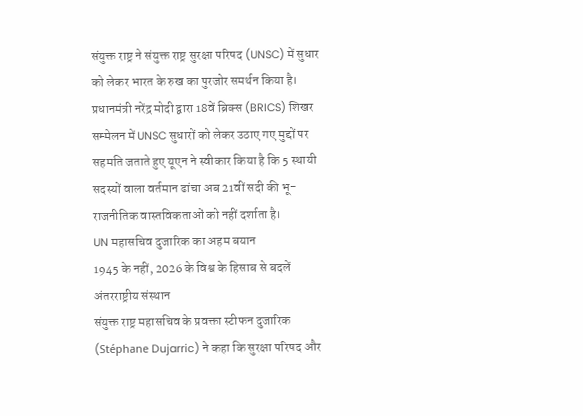संयुक्त राष्ट्र ने संयुक्त राष्ट्र सुरक्षा परिषद (UNSC) में सुधार को लेकर भारत के रुख का पुरजोर समर्थन किया है। प्रधानमंत्री नरेंद्र मोदी द्वारा 18वें ब्रिक्स (BRICS) शिखर सम्मेलन में UNSC सुधारों को लेकर उठाए गए मुद्दों पर सहमति जताते हुए यूएन ने स्वीकार किया है कि 5 स्थायी सदस्यों वाला वर्तमान ढांचा अब 21वीं सदी की भू-राजनीतिक वास्तविकताओं को नहीं दर्शाता है।
UN महासचिव दुजारिक का अहम बयान
1945 के नहीं, 2026 के विश्व के हिसाब से बदलें अंतरराष्ट्रीय संस्थान
संयुक्त राष्ट्र महासचिव के प्रवक्ता स्टीफन दुजारिक (Stéphane Dujarric) ने कहा कि सुरक्षा परिषद और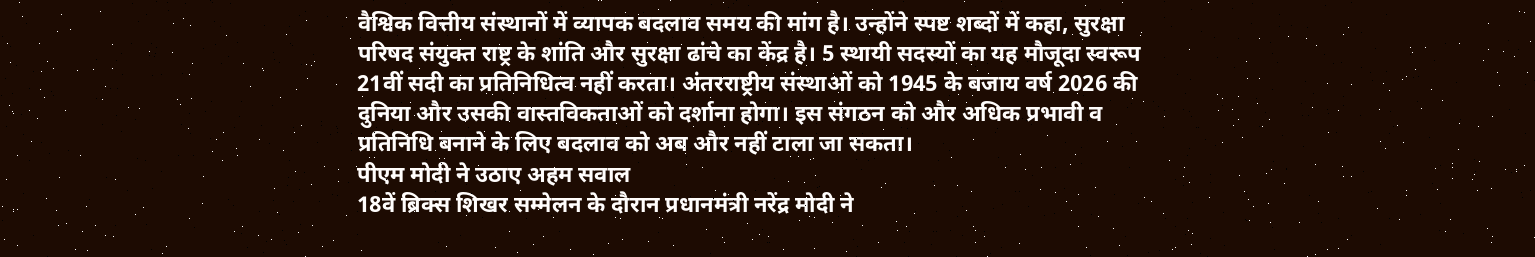वैश्विक वित्तीय संस्थानों में व्यापक बदलाव समय की मांग है। उन्होंने स्पष्ट शब्दों में कहा, सुरक्षा परिषद संयुक्त राष्ट्र के शांति और सुरक्षा ढांचे का केंद्र है। 5 स्थायी सदस्यों का यह मौजूदा स्वरूप 21वीं सदी का प्रतिनिधित्व नहीं करता। अंतरराष्ट्रीय संस्थाओं को 1945 के बजाय वर्ष 2026 की दुनिया और उसकी वास्तविकताओं को दर्शाना होगा। इस संगठन को और अधिक प्रभावी व प्रतिनिधि बनाने के लिए बदलाव को अब और नहीं टाला जा सकता।
पीएम मोदी ने उठाए अहम सवाल
18वें ब्रिक्स शिखर सम्मेलन के दौरान प्रधानमंत्री नरेंद्र मोदी ने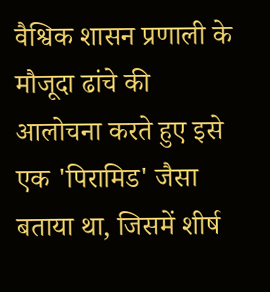वैश्विक शासन प्रणाली के मौजूदा ढांचे की आलोचना करते हुए इसे एक 'पिरामिड' जैसा बताया था, जिसमें शीर्ष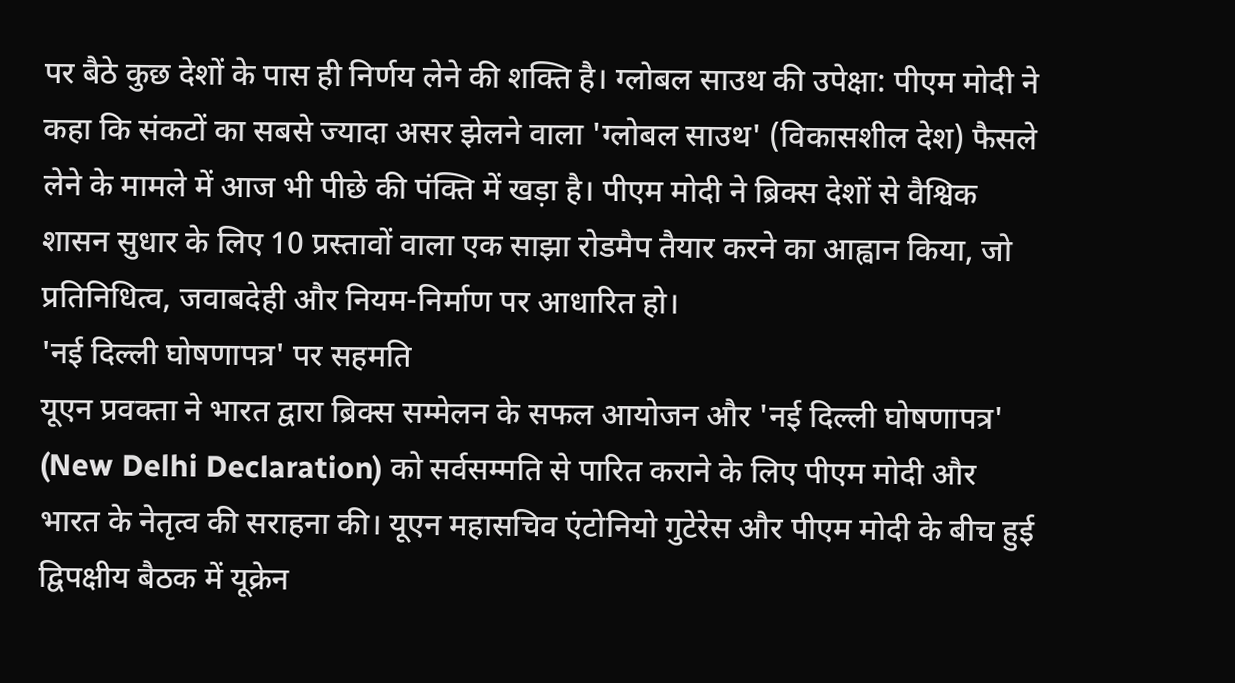पर बैठे कुछ देशों के पास ही निर्णय लेने की शक्ति है। ग्लोबल साउथ की उपेक्षा: पीएम मोदी ने कहा कि संकटों का सबसे ज्यादा असर झेलने वाला 'ग्लोबल साउथ' (विकासशील देश) फैसले लेने के मामले में आज भी पीछे की पंक्ति में खड़ा है। पीएम मोदी ने ब्रिक्स देशों से वैश्विक शासन सुधार के लिए 10 प्रस्तावों वाला एक साझा रोडमैप तैयार करने का आह्वान किया, जो प्रतिनिधित्व, जवाबदेही और नियम-निर्माण पर आधारित हो।
'नई दिल्ली घोषणापत्र' पर सहमति
यूएन प्रवक्ता ने भारत द्वारा ब्रिक्स सम्मेलन के सफल आयोजन और 'नई दिल्ली घोषणापत्र' (New Delhi Declaration) को सर्वसम्मति से पारित कराने के लिए पीएम मोदी और भारत के नेतृत्व की सराहना की। यूएन महासचिव एंटोनियो गुटेरेस और पीएम मोदी के बीच हुई द्विपक्षीय बैठक में यूक्रेन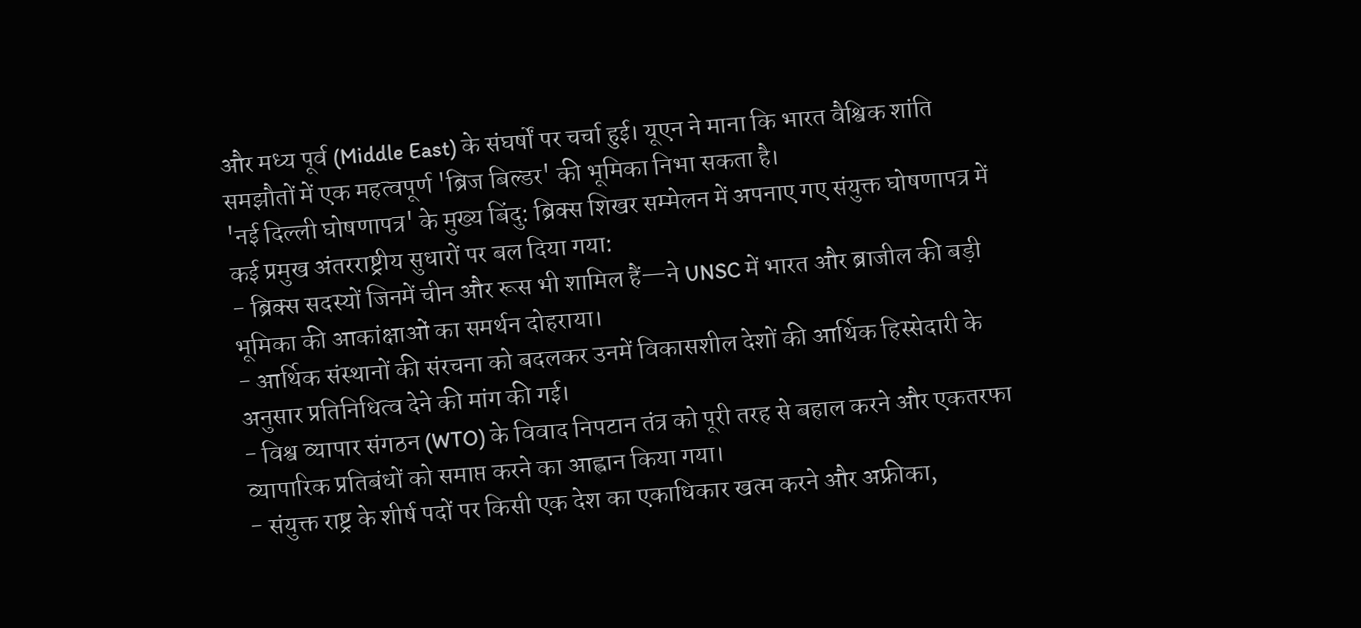और मध्य पूर्व (Middle East) के संघर्षों पर चर्चा हुई। यूएन ने माना कि भारत वैश्विक शांति समझौतों में एक महत्वपूर्ण 'ब्रिज बिल्डर' की भूमिका निभा सकता है।
'नई दिल्ली घोषणापत्र' के मुख्य बिंदु: ब्रिक्स शिखर सम्मेलन में अपनाए गए संयुक्त घोषणापत्र में कई प्रमुख अंतरराष्ट्रीय सुधारों पर बल दिया गया:
- ब्रिक्स सदस्यों जिनमें चीन और रूस भी शामिल हैं—ने UNSC में भारत और ब्राजील की बड़ी भूमिका की आकांक्षाओं का समर्थन दोहराया।
- आर्थिक संस्थानों की संरचना को बदलकर उनमें विकासशील देशों की आर्थिक हिस्सेदारी के अनुसार प्रतिनिधित्व देने की मांग की गई।
- विश्व व्यापार संगठन (WTO) के विवाद निपटान तंत्र को पूरी तरह से बहाल करने और एकतरफा व्यापारिक प्रतिबंधों को समाप्त करने का आह्वान किया गया।
- संयुक्त राष्ट्र के शीर्ष पदों पर किसी एक देश का एकाधिकार खत्म करने और अफ्रीका,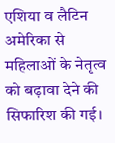एशिया व लैटिन अमेरिका से महिलाओं के नेतृत्व को बढ़ावा देने की सिफारिश की गई।